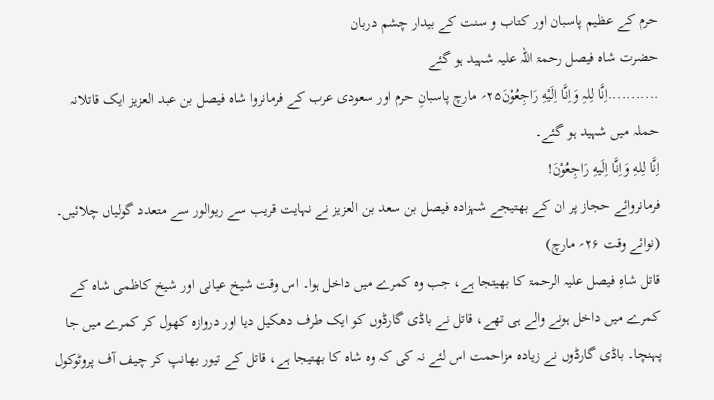حرم کے عظیم پاسبان اور کتاب و سنت کے بیدار چشم دربان
حضرت شاہ فیصل رحمۃ اللہ علیہ شہید ہو گئے
...........اِنَّا لِلہِ وَاِنَّا اِلَیْهِ رَاجِعُوْنَ۲۵؍ مارچ پاسبانِ حرم اور سعودی عرب کے فرمانروا شاہ فیصل بن عبد العزیز ایک قاتلانہ حملہ میں شہید ہو گئے۔
اِنَّا لِلهِ وَاِنَّا اِلَيهِ رَاجِعُوْنَ!
فرمانروائے حجاز پر ان کے بھتیجے شہزادہ فیصل بن سعد بن العزیز نے نہایت قریب سے ریوالور سے متعدد گولیاں چلائیں۔ (نوائے وقت ۲۶؍ مارچ)
قاتل شاہِ فیصل علیہ الرحمۃ کا بھیتجا ہے، جب وہ کمرے میں داخل ہوا۔ اس وقت شیخ عیانی اور شیخ کاظمی شاہ کے کمرے میں داخل ہونے والے ہی تھے، قاتل نے باڈی گارڈوں کو ایک طرف دھکیل دیا اور دروازہ کھول کر کمرے میں جا پہنچا۔ باڈی گارڈوں نے زیادہ مزاحمت اس لئے نہ کی کہ وہ شاہ کا بھتیجا ہے، قاتل کے تیور بھانپ کر چیف آف پروٹوکول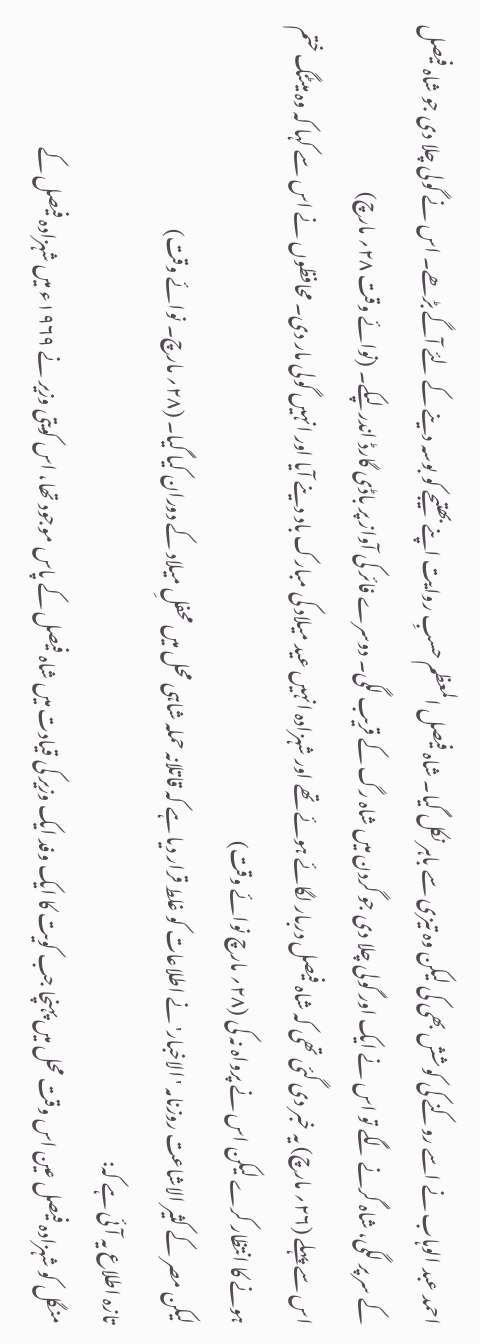احمد عبد الوہاب نے اسے روکنے کی کوشش بھی کی لیکن وہ تیزی سے باہر نکل گیا۔ شاہ فیصل المعظم حسبِ روایت اپنے بھتیجے کو بوسہ دینے کے لئے آگے بڑھے۔ اس نے گولی چلا دی جو شاہ فیصل کے سر پر لگی، شاہ گرنے لگے تو اس نے ایک اور گولی چلا دی جو گردن میں شاہ رگ کے قریب لگی۔ دوسرے فائر کی آواز پر باڈی گارڈ اندر لپکے۔ (نوائے وقت ۲۸؍ مارچ)
اس سے پہلے (۲۶؍ مارچ) یہ خبر دی گئی تھی کہ شاہ فیصل دربار لگائے ہوئے تھے اور شہزادہ انہیں عید میلاد کی مبارک باد دینے آیا اور انہیں گولی مار دی۔ محافظوں نے اس سے کہا کہ وہ میٹنگ ختم ہونے کا انتظار کرے لیکن اس نے پرواہ نہ کی (۲۸؍ مارچ نوائے وقت)
لیکن مصر کے کثیر الاشاعت روزنامہ 'الاخبار' نے اطلاعات کو غلط قرار دیا ہے کہ قاتلانہ حملہ شاہی محل میں محفلِ میلاد کے دوران کیا گیا۔ (۲۸؍ مارچ۔ نوائے وقت)
تازہ اطلاع یہ آئی ہے کہ:
منگل کو شہزادہ فیصل عین اس وقت محل میں پہنچا جب کویت کا ایک وفد ایک وزیر کی قیادت میں شاہ فیصل کے پاس موجود تھا، اس کویتی وزیر نے ۱۹۶۹ء میں شہزادہ فیصل کے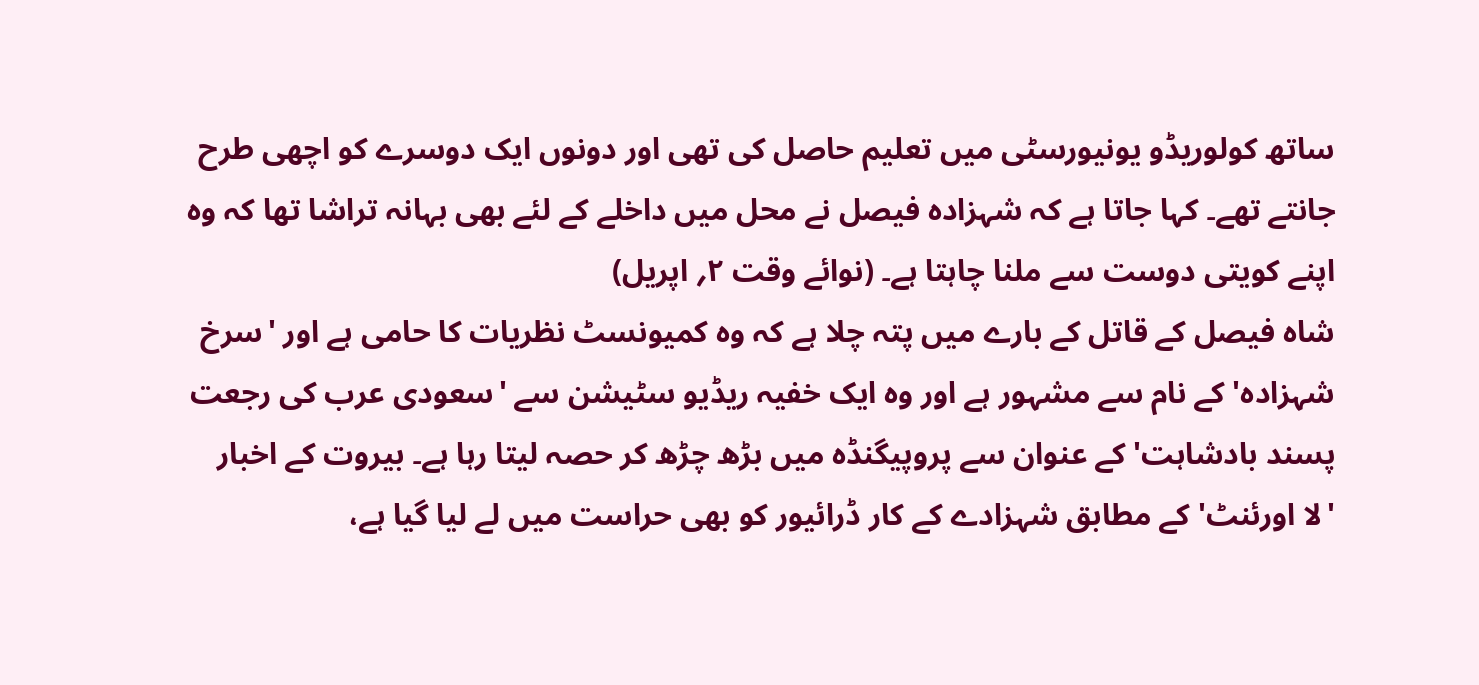ساتھ کولوریڈو یونیورسٹی میں تعلیم حاصل کی تھی اور دونوں ایک دوسرے کو اچھی طرح جانتے تھے۔ کہا جاتا ہے کہ شہزادہ فیصل نے محل میں داخلے کے لئے بھی بہانہ تراشا تھا کہ وہ اپنے کویتی دوست سے ملنا چاہتا ہے۔ (نوائے وقت ۲؍ اپریل)
شاہ فیصل کے قاتل کے بارے میں پتہ چلا ہے کہ وہ کمیونسٹ نظریات کا حامی ہے اور 'سرخ شہزادہ' کے نام سے مشہور ہے اور وہ ایک خفیہ ریڈیو سٹیشن سے 'سعودی عرب کی رجعت پسند بادشاہت' کے عنوان سے پروپیگنڈہ میں بڑھ چڑھ کر حصہ لیتا رہا ہے۔ بیروت کے اخبار 'لا اورئنٹ' کے مطابق شہزادے کے کار ڈرائیور کو بھی حراست میں لے لیا گیا ہے،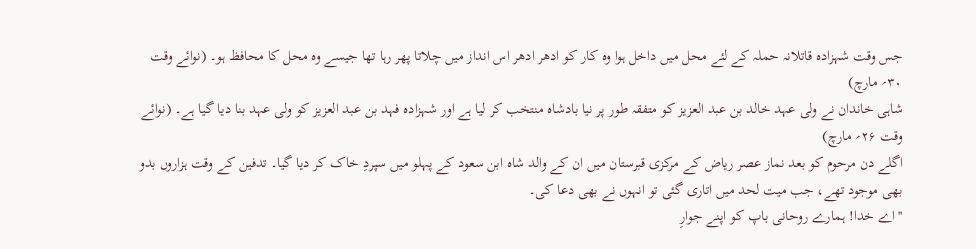جس وقت شہزادہ قاتلانہ حملہ کے لئے محل میں داخل ہوا وہ کار کو ادھر ادھر اس انداز میں چلاتا پھر رہا تھا جیسے وہ محل کا محافظ ہو۔ (نوائے وقت ۳۰؍ مارچ)
شاہی خاندان نے ولی عہد خالد بن عبد العزیز کو متفقہ طور پر نیا بادشاہ منتخب کر لیا ہے اور شہزادہ فہد بن عبد العزیز کو ولی عہد بنا دیا گیا ہے۔ (نوائے وقت ۲۶؍ مارچ)
اگلے دن مرحوم کو بعد نماز عصر ریاض کے مرکزی قبرستان میں ان کے والد شاہ ابن سعود کے پہلو میں سپردِ خاک کر دیا گیا۔ تدفین کے وقت ہزاروں بدو بھی موجود تھے، جب میت لحد میں اتاری گئی تو انہوں نے بھی دعا کی۔
''اے خدا! ہمارے روحانی باپ کو اپنے جوارِ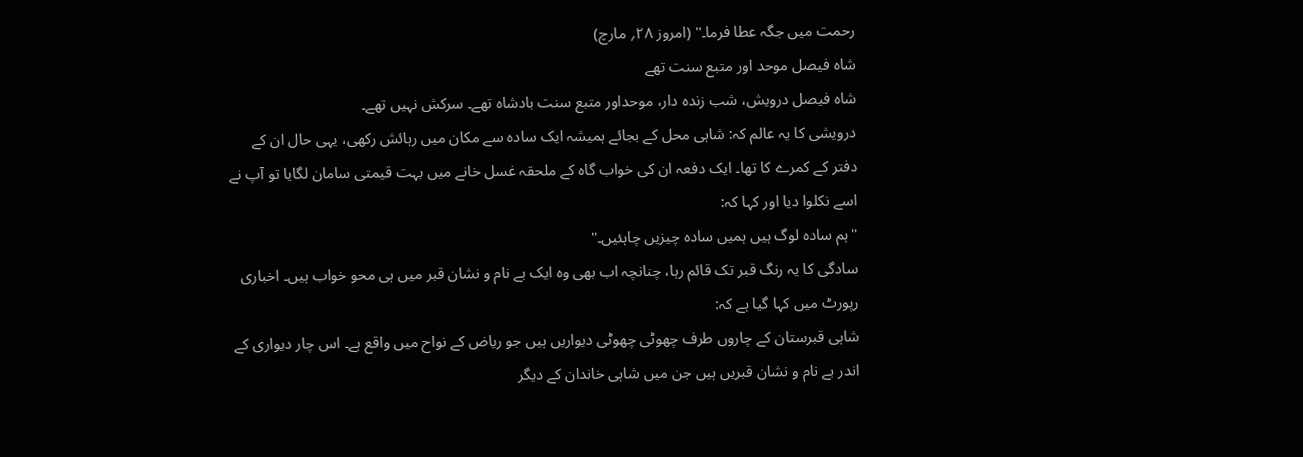رحمت میں جگہ عطا فرما۔'' (امروز ۲۸؍ مارچ)
شاہ فیصل موحد اور متبع سنت تھے
شاہ فیصل درویش، شب زندہ دار، موحداور متبع سنت بادشاہ تھے۔ سرکش نہیں تھے۔
درویشی کا یہ عالم کہ: شاہی محل کے بجائے ہمیشہ ایک سادہ سے مکان میں رہائش رکھی، یہی حال ان کے دفتر کے کمرے کا تھا۔ ایک دفعہ ان کی خواب گاہ کے ملحقہ غسل خانے میں بہت قیمتی سامان لگایا تو آپ نے اسے نکلوا دیا اور کہا کہ:
''ہم سادہ لوگ ہیں ہمیں سادہ چیزیں چاہئیں۔''
سادگی کا یہ رنگ قبر تک قائم رہا، چنانچہ اب بھی وہ ایک بے نام و نشان قبر میں ہی محو خواب ہیں۔ اخباری رپورٹ میں کہا گیا ہے کہ:
شاہی قبرستان کے چاروں طرف چھوٹی چھوٹی دیواریں ہیں جو ریاض کے نواح میں واقع ہے۔ اس چار دیواری کے اندر بے نام و نشان قبریں ہیں جن میں شاہی خاندان کے دیگر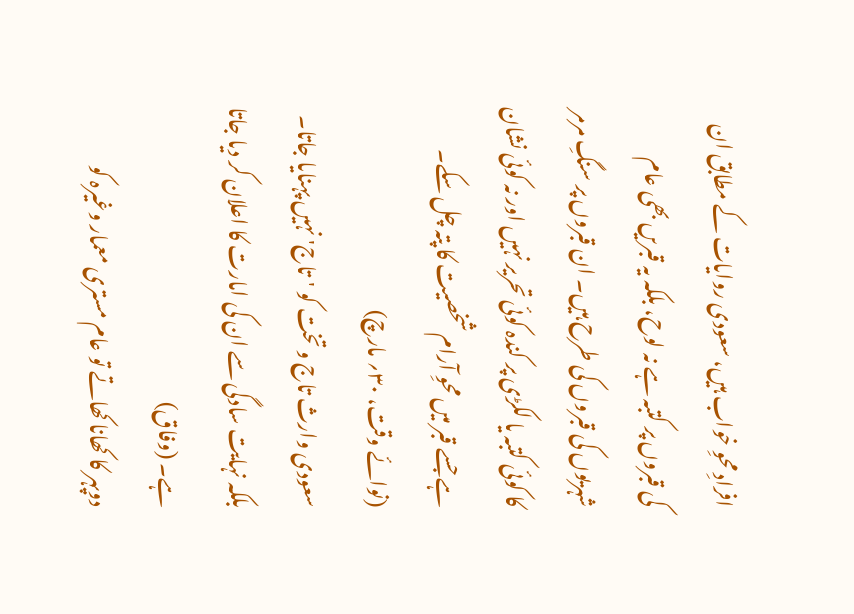افرادِ محوِ خواب ہیں، سعودی روایات کے مطابق ان کی قبروں پر کتبہ ہے نہ لوح، بلکہ یہ قبریں بھی عام شہریوں کی قبروں کی طرح ہیں۔ ان قبروں پر سنگِ مرمر کا کوئی کتبہ یا لکڑی پر کندہ کوئی تحریر نہیں اور نہ کوئی نشان ہے جسے قبر میں محوِ آرام شخصیت کا پتہ چل سکے۔ (نوائے وقت، ۳۰؍ مارچ)
سعودی وارث تاج و تخت کو 'تاج' نہیں پہنایا جاتا۔ بلکہ نہایت سادگی سے ان کی امارت کا اعلان کر دیا جاتا ہے۔ (وفاق)
دوپہر کا کھانا کھاتے تو عام مستری معمار وغیرہ کو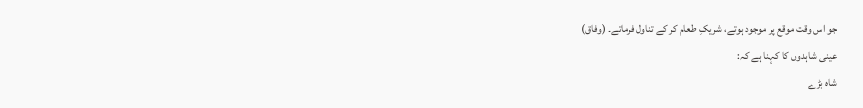جو اس وقت موقع پر موجود ہوتے، شریکِ طعام کر کے تناول فرماتے۔ (وفاق)
عینی شاہدوں کا کہنا ہے کہ:
شاہ بڑے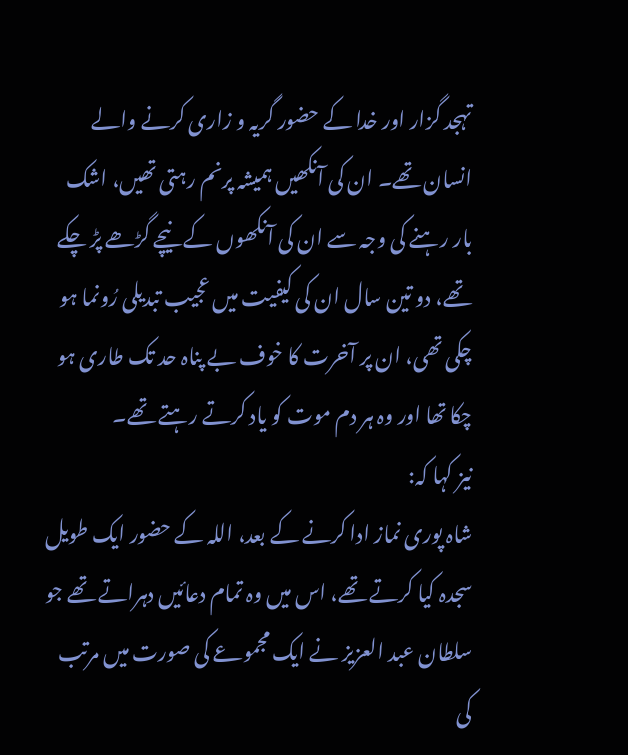تہجد گزار اور خدا کے حضور گریہ و زاری کرنے والے انسان تھے۔ ان کی آنکھیں ہمیشہ پرنم رہتی تھیں، اشک بار رہنے کی وجہ سے ان کی آنکھوں کے نیچے گڑھے پڑ چکے تھے، دو تین سال ان کی کیفیت میں عجیب تبدیلی رُونما ہو چکی تھی، ان پر آخرت کا خوف بے پناہ حد تک طاری ہو چکا تھا اور وہ ہر دم موت کو یاد کرتے رہتے تھے۔
نیز کہا کہ:
شاہ پوری نماز ادا کرنے کے بعد، اللہ کے حضور ایک طویل سجدہ کیا کرتے تھے، اس میں وہ تمام دعائیں دہراتے تھے جو سلطان عبد العزیز نے ایک مجموعے کی صورت میں مرتب کی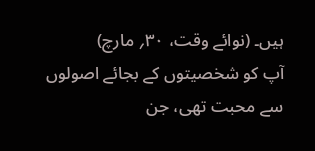ہیں۔ (نوائے وقت، ۳۰؍ مارچ)
آپ کو شخصیتوں کے بجائے اصولوں سے محبت تھی، جن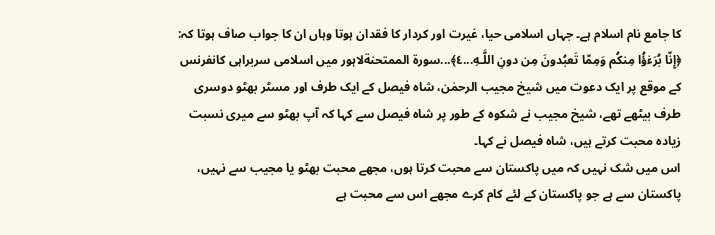کا جامع نام اسلام ہے۔ جہاں اسلامی حیا، غیرت اور کردار کا فقدان ہوتا وہاں ان کا جواب صاف ہوتا کہ:
﴿إِنّا بُرَءٰؤُا مِنكُم وَمِمّا تَعبُدونَ مِن دونِ اللَّـهِ...٤﴾...سورة الممتحنةلاہور میں اسلامی سربراہی کانفرنس کے موقع پر ایک دعوت میں شیخ مجیب الرحمٰن، شاہ فیصل کے ایک طرف اور مسٹر بھٹو دوسری طرف بیٹھے تھے، شیخ مجیب نے شکوہ کے طور پر شاہ فیصل سے کہا کہ آپ بھٹو سے میری نسبت زیادہ محبت کرتے ہیں، شاہ فیصل نے کہا۔
اس میں شک نہیں کہ میں پاکستان سے محبت کرتا ہوں، مجھے محبت بھٹو یا مجیب سے نہیں، پاکستان سے ہے جو پاکستان کے لئے کام کرے مجھے اس سے محبت ہے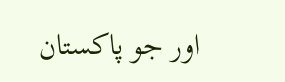اور جو پاکستان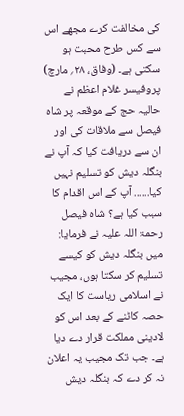کی مخالفت کرے مجھے اس سے کس طرح محبت ہو سکتی ہے۔ (وفاق، ۲۸؍ مارچ)
پروفیسر غلام اعظم نے حالیہ حج کے موقعہ پر شاہ فیصل سے ملاقات کی اور ان سے دریافت کیا کہ آپ نے بنگلہ دیش کو تسلیم نہیں کیا...... آپ کے اس اقدام کا سبب کیا ہے؟ شاہ فیصل رحمۃ اللہ علیہ نے فرمایا:
میں بنگلہ دیش کو کیسے تسلیم کر سکتا ہوں، مجیب نے اسلامی ریاست کا ایک حصہ کاٹنے کے بعد اس کو لادینی مملکت قرار دے دیا ہے۔ جب تک مجیب یہ اعلان نہ کر دے کہ بنگلہ دیش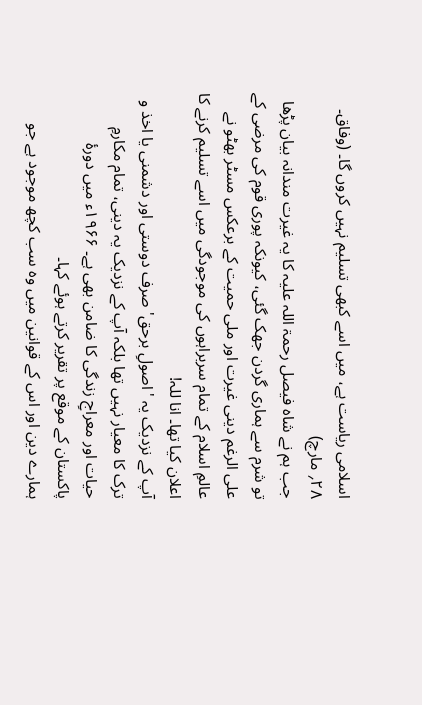اسلامی ریاست ہے، میں اسے کبھی تسلیم نہیں کروں گا۔ (وفاق۔ ۲۸؍ مارچ)
جب ہم نے شاہ فیصل رحمۃ اللہ علیہ کا یہ غیرت مندانہ بیان پڑھا تو شرم سے ہماری گردن جھک گئی، کیونکہ پوری قوم کی مرضی کے علی الرغم دینی غیرت اور ملی حمیت کے برعکس مسٹر بھٹو نے عالمِ اسلام کے تمام سربراہوں کی موجودگی میں اسے تسلیم کرنے کا اعلان کیا تھا۔ انا للہ!
آپ کے نزدیک یہ 'اصولِ برحق' صرف دوستی اور دشمنی یا اخذ و ترک کا معیار نہیں تھا بلکہ آپ کے نزدیک یہ دینی، تمام مکارمِ حیات اور معراجِ زندگی کا ضامن بھی ہے۔ ۱۹۶۶ء میں دورۂ پاکستان کے موقع پر تقریر کرتے ہوئے کہا۔
ہمارے دین اور اس کے قوانین میں وہ سب کچھ موجود ہے جو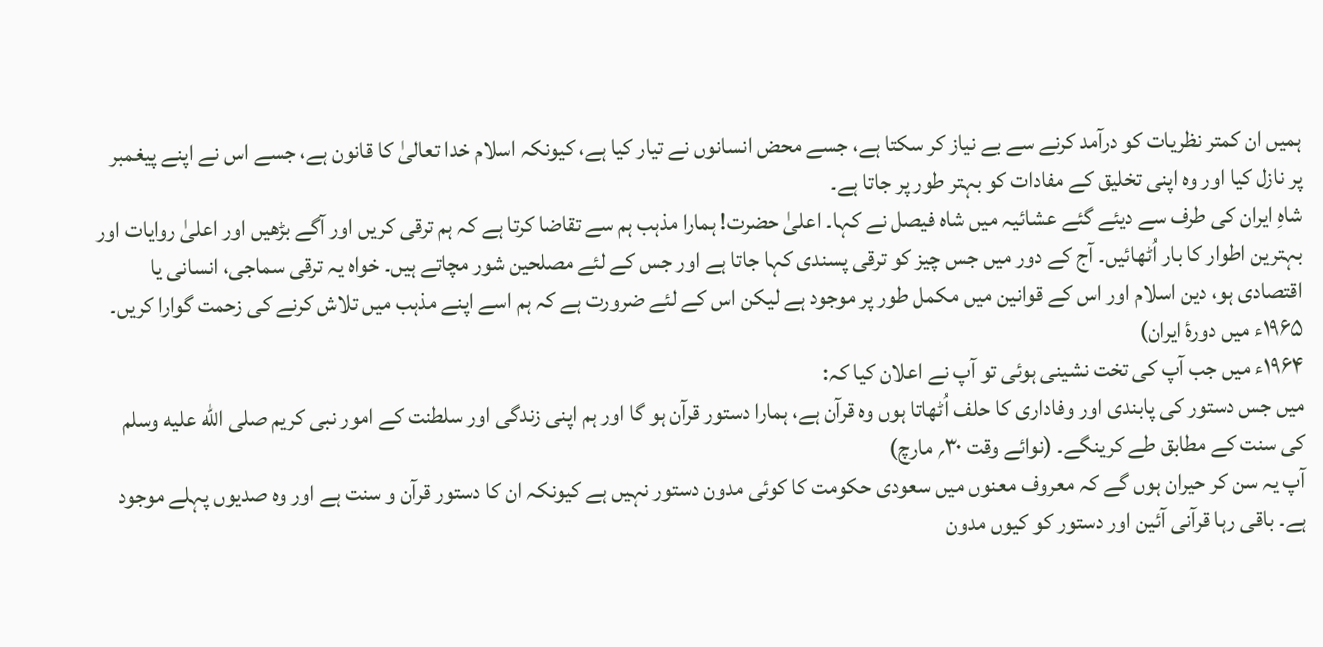ہمیں ان کمتر نظریات کو درآمد کرنے سے بے نیاز کر سکتا ہے، جسے محض انسانوں نے تیار کیا ہے، کیونکہ اسلام خدا تعالیٰ کا قانون ہے، جسے اس نے اپنے پیغمبر پر نازل کیا اور وہ اپنی تخلیق کے مفادات کو بہتر طور پر جاتا ہے۔
شاہِ ایران کی طرف سے دیئے گئے عشائیہ میں شاہ فیصل نے کہا۔ اعلیٰ حضرت! ہمارا مذہب ہم سے تقاضا کرتا ہے کہ ہم ترقی کریں اور آگے بڑھیں اور اعلیٰ روایات اور بہترین اطوار کا بار اُٹھائیں۔ آج کے دور میں جس چیز کو ترقی پسندی کہا جاتا ہے اور جس کے لئے مصلحین شور مچاتے ہیں۔ خواہ یہ ترقی سماجی، انسانی یا اقتصادی ہو، دین اسلام اور اس کے قوانین میں مکمل طور پر موجود ہے لیکن اس کے لئے ضرورت ہے کہ ہم اسے اپنے مذہب میں تلاش کرنے کی زحمت گوارا کریں۔ ۱۹۶۵ء میں دورۂ ایران)
۱۹۶۴ء میں جب آپ کی تخت نشینی ہوئی تو آپ نے اعلان کیا کہ:
میں جس دستور کی پابندی اور وفاداری کا حلف اُٹھاتا ہوں وہ قرآن ہے، ہمارا دستور قرآن ہو گا اور ہم اپنی زندگی اور سلطنت کے امور نبی کریم صلى الله عليه وسلم کی سنت کے مطابق طے کرینگے۔ (نوائے وقت ۳۰؍ مارچ)
آپ یہ سن کر حیران ہوں گے کہ معروف معنوں میں سعودی حکومت کا کوئی مدون دستور نہیں ہے کیونکہ ان کا دستور قرآن و سنت ہے اور وہ صدیوں پہلے موجود ہے۔ باقی رہا قرآنی آئین اور دستور کو کیوں مدون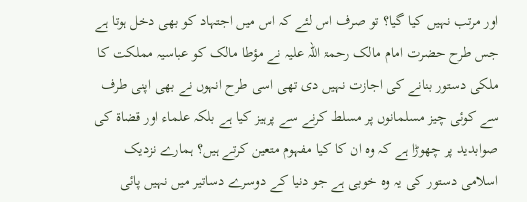اور مرتب نہیں کیا گیا؟ تو صرف اس لئے کہ اس میں اجتہاد کو بھی دخل ہوتا ہے جس طرح حضرت امام مالک رحمۃ اللہ علیہ نے مؤطا مالک کو عباسیہ مملکت کا ملکی دستور بنانے کی اجازت نہیں دی تھی اسی طرح انہوں نے بھی اپنی طرف سے کوئی چیز مسلمانوں پر مسلط کرنے سے پرہیز کیا ہے بلکہ علماء اور قضاۃ کی صوابدید پر چھوڑا ہے کہ وہ ان کا کیا مفہوم متعین کرتے ہیں؟ ہمارے نزدیک اسلامی دستور کی یہ وہ خوبی ہے جو دنیا کے دوسرے دساتیر میں نہیں پائی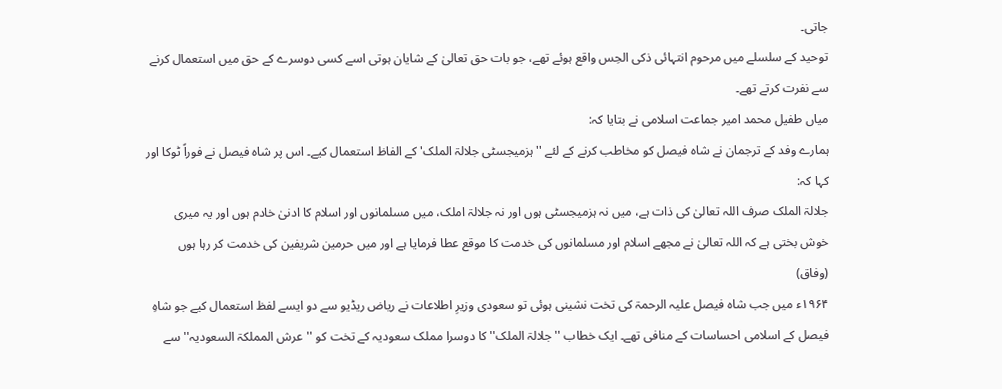جاتی۔
توحید کے سلسلے میں مرحوم انتہائی ذکی الحِس واقع ہوئے تھے، جو بات حق تعالیٰ کے شایان ہوتی اسے کسی دوسرے کے حق میں استعمال کرنے سے نفرت کرتے تھے۔
میاں طفیل محمد امیر جماعت اسلامی نے بتایا کہ:
ہمارے وفد کے ترجمان نے شاہ فیصل کو مخاطب کرنے کے لئے ''ہزمیجسٹی جلالۃ الملک' کے الفاظ استعمال کیے۔ اس پر شاہ فیصل نے فوراً ٹوکا اور کہا کہ:
جلالۃ الملک صرف اللہ تعالیٰ کی ذات ہے، میں نہ ہزمیجسٹی ہوں اور نہ جلالۃ املک، میں مسلمانوں اور اسلام کا ادنیٰ خادم ہوں اور یہ میری خوش بختی ہے کہ اللہ تعالیٰ نے مجھے اسلام اور مسلمانوں کی خدمت کا موقع عطا فرمایا ہے اور میں حرمین شریفین کی خدمت کر رہا ہوں (وفاق)
۱۹۶۴ء میں جب شاہ فیصل علیہ الرحمۃ کی تخت نشینی ہوئی تو سعودی وزیرِ اطلاعات نے ریاض ریڈیو سے دو ایسے لفظ استعمال کیے جو شاہِ فیصل کے اسلامی احساسات کے منافی تھے۔ ایک خطاب ''جلالۃ الملک'' کا دوسرا مملک سعودیہ کے تخت کو ''عرش المملکۃ السعودیہ'' سے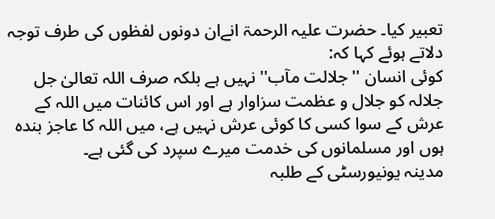تعبیر کیا۔ حضرت علیہ الرحمۃ انےان دونوں لفظوں کی طرف توجہ دلاتے ہوئے کہا کہ:
کوئی انسان ''جلالت مآب'' نہیں ہے بلکہ صرف اللہ تعالیٰ جل جلالہ کو جلال و عظمت سزاوار ہے اور اس کائنات میں اللہ کے عرش کے سوا کسی کا کوئی عرش نہیں ہے، میں اللہ کا عاجز بندہ ہوں اور مسلمانوں کی خدمت میرے سپرد کی گئی ہے۔
مدینہ یونیورسٹی کے طلبہ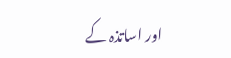اور اساتذہ کے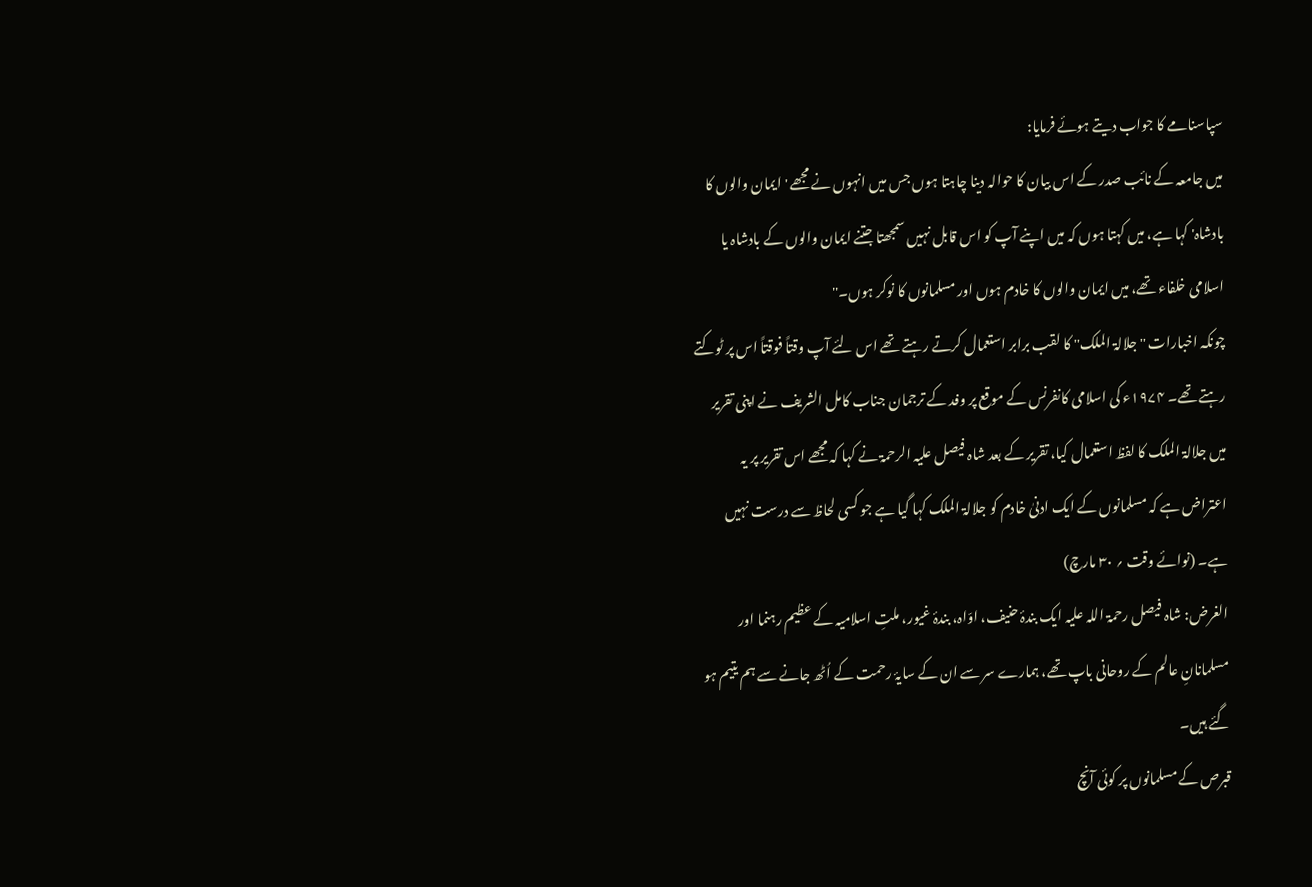سپاسنامے کا جواب دیتے ہوئے فرمایا:
میں جامعہ کے نائب صدر کے اس بیان کا حوالہ دینا چاہتا ہوں جس میں انہوں نے مجھے 'ایمان والوں کا بادشاہ' کہا ہے، میں کہتا ہوں کہ میں اپنے آپ کو اس قابل نہیں سمجھتا جتنے ایمان والوں کے بادشاہ یا اسلامی خلفاء تھے، میں ایمان والوں کا خادم ہوں اور مسلمانوں کا نوکر ہوں۔''
چونکہ اخبارات ''جلالۃ الملک'' کا لقب برابر استعمال کرتے رہتے تھے اس لئے آپ وقتاً فوقتاً اس پر ٹوکتے رہتے تھے۔ ۱۹۷۴ء کی اسلامی کانفرنس کے موقع پر وفد کے ترجمان جناب کامل الشریف نے اپنی تقریر میں جلالۃ الملک کا لفظ استعمال کیا، تقریر کے بعد شاہ فیصل علیہ الرحمۃ نے کہا کہ مجھے اس تقریر پر یہ اعتراض ہے کہ مسلمانوں کے ایک ادنیٰ خادم کو جلالۃ الملک کہا گیا ہے جو کسی لحاظ سے درست نہیں ہے۔ (نوائے وقت ؍ ۳۰ مارچ)
الغرض: شاہ فیصل رحمۃ اللہ علیہ ایک بندۂ حنیف، اوّاہ، بندۂ غیور، ملتِ اسلامیہ کے عظیم رہنما اور مسلمانانِ عالم کے روحانی باپ تھے، ہمارے سر سے ان کے سایۂ رحمت کے اُٹھ جانے سے ہم یتیم ہو گئے ہیں۔
قبرص کے مسلمانوں پر کوئی آنچ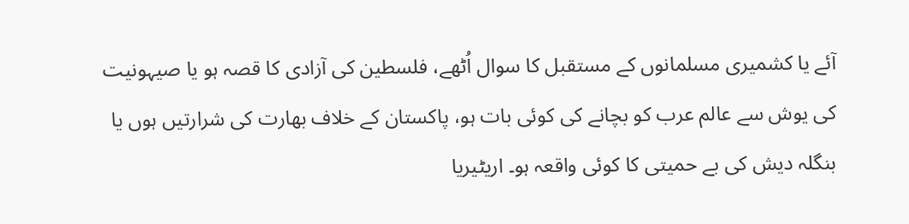آئے یا کشمیری مسلمانوں کے مستقبل کا سوال اُٹھے، فلسطین کی آزادی کا قصہ ہو یا صیہونیت کی یوش سے عالم عرب کو بچانے کی کوئی بات ہو، پاکستان کے خلاف بھارت کی شرارتیں ہوں یا بنگلہ دیش کی بے حمیتی کا کوئی واقعہ ہو۔ اریٹیریا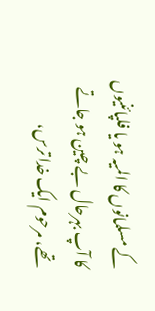کے مسلمانوں کا المیہ ہو یا فلپائنیوں کا آپ بہرحال بے چین ہو جاتے تھے، مرحوم ایک خدا ترس،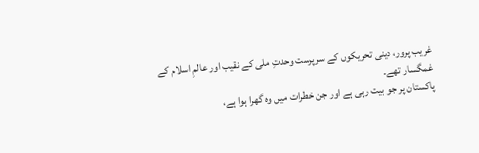غریب پرور، دینی تحریکوں کے سرپرست وحدتِ ملی کے نقیب اور عالمِ اسلام کے غمگسار تھے۔
پاکستان پر جو بیت رہی ہے اور جن خطرات میں وہ گھرا ہوا ہے،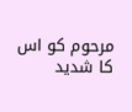مرحوم کو اس کا شدید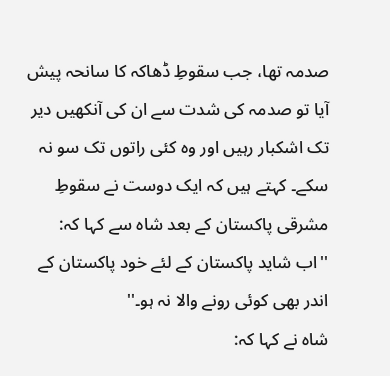صدمہ تھا، جب سقوطِ ڈھاکہ کا سانحہ پیش آیا تو صدمہ کی شدت سے ان کی آنکھیں دیر تک اشکبار رہیں اور وہ کئی راتوں تک سو نہ سکے۔ کہتے ہیں کہ ایک دوست نے سقوطِ مشرقی پاکستان کے بعد شاہ سے کہا کہ:
''اب شاید پاکستان کے لئے خود پاکستان کے اندر بھی کوئی رونے والا نہ ہو۔''
شاہ نے کہا کہ: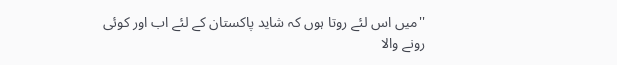''میں اس لئے روتا ہوں کہ شاید پاکستان کے لئے اب اور کوئی رونے والا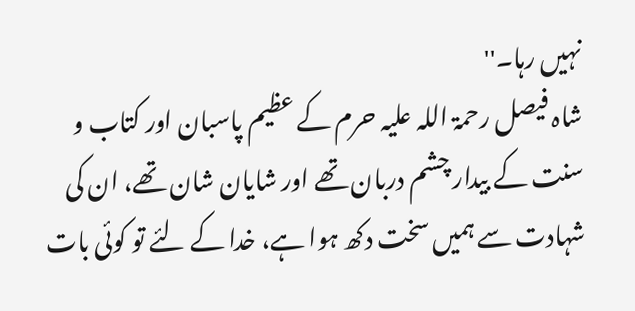نہیں رہا۔''
شاہ فیصل رحمۃ اللہ علیہ حرم کے عظیم پاسبان اور کتاب و سنت کے بیدار چشم دربان تھے اور شایان شان تھے، ان کی شہادت سے ہمیں سخت دکھ ہوا ہے، خدا کے لئے تو کوئی بات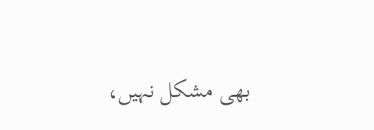بھی مشکل نہیں،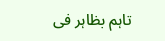تاہم بظاہر فی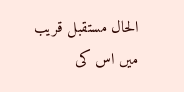الحال مستقبل قریب میں اس کی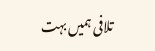تلافی ہمیں بہت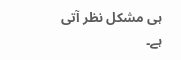ہی مشکل نظر آتی ہے۔